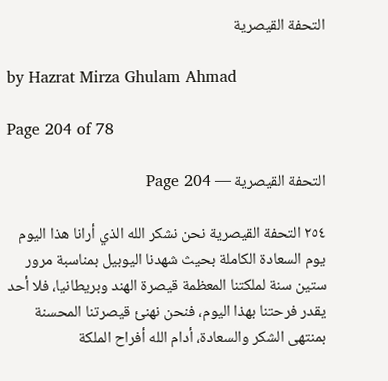التحفة القيصرية

by Hazrat Mirza Ghulam Ahmad

Page 204 of 78

التحفة القيصرية — Page 204

٢٥٤ التحفة القيصرية نحن نشكر الله الذي أرانا هذا اليوم يوم السعادة الكاملة بحيث شهدنا اليوبيل بمناسبة مرور ستين سنة لملكتنا المعظمة قيصرة الهند وبريطانيا، فلا أحد يقدر فرحتنا بهذا اليوم، فنحن نهنئ قيصرتنا المحسنة بمنتهى الشكر والسعادة، أدام الله أفراح الملكة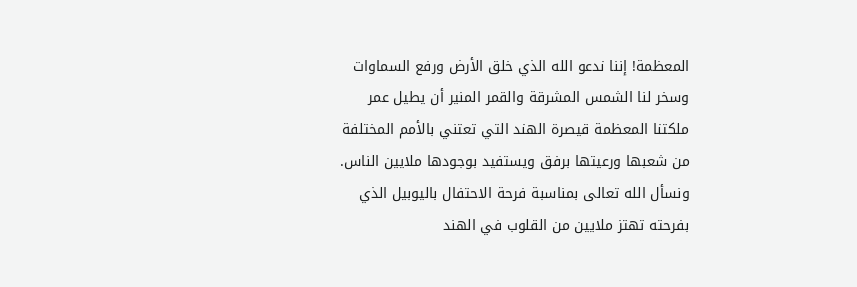المعظمة! إننا ندعو الله الذي خلق الأرض ورفع السماوات وسخر لنا الشمس المشرقة والقمر المنير أن يطيل عمر ملكتنا المعظمة قيصرة الهند التي تعتني بالأمم المختلفة من شعبها ورعيتها برفق ويستفيد بوجودها ملايين الناس. ونسأل الله تعالى بمناسبة فرحة الاحتفال باليوبيل الذي بفرحته تهتز ملايين من القلوب في الهند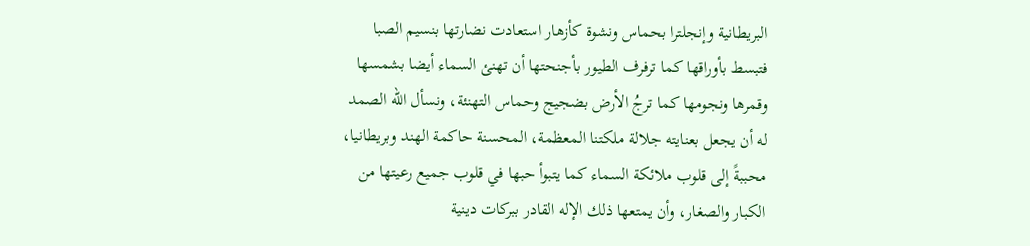البريطانية وإنجلترا بحماس ونشوة كأزهار استعادت نضارتها بنسيم الصبا فتبسط بأوراقها كما ترفرف الطيور بأجنحتها أن تهنئ السماء أيضا بشمسها وقمرها ونجومها كما ترجُ الأرض بضجيج وحماس التهنئة، ونسأل الله الصمد له أن يجعل بعنايته جلالة ملكتنا المعظمة، المحسنة حاكمة الهند وبريطانيا، محببةً إلى قلوب ملائكة السماء كما يتبوأ حبها في قلوب جميع رعيتها من الكبار والصغار، وأن يمتعها ذلك الإله القادر ببركات دينية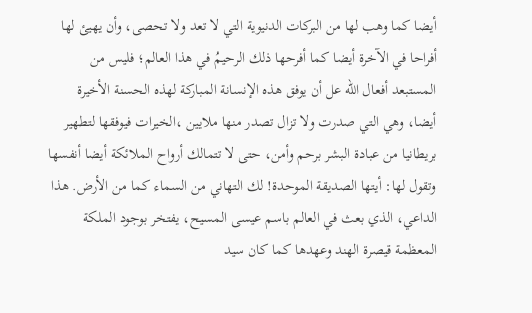أيضا كما وهب لها من البركات الدنيوية التي لا تعد ولا تحصى، وأن يهيئ لها أفراحا في الآخرة أيضا كما أفرحها ذلك الرحيمُ في هذا العالم؛ فليس من المستبعد أفعال الله عل أن يوفق هذه الإنسانة المباركة لهذه الحسنة الأخيرة أيضا، وهي التي صدرت ولا تزال تصدر منها ملايين ،الخيرات فيوفقها لتطهير بريطانيا من عبادة البشر برحم وأمن، حتى لا تتمالك أرواح الملائكة أيضا أنفسها وتقول لها: أيتها الصديقة الموحدة! لك التهاني من السماء كما من الأرض. هذا الداعي، الذي بعث في العالم باسم عيسى المسيح، يفتخر بوجود الملكة المعظمة قيصرة الهند وعهدها كما كان سيد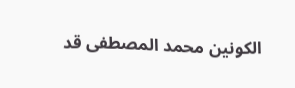الكونين محمد المصطفى قد